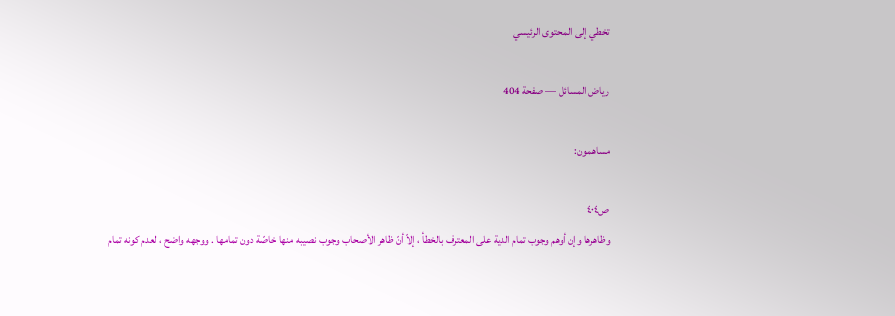تخطي إلى المحتوى الرئيسي

رياض المسائل — صفحة 404

مساهمون:

ص٤٠٤
وظاهرها وإن أوهم وجوب تمام الدية على المعترف بالخطأ ، إلاّ أنّ ظاهر الأصحاب وجوب نصيبه منها خاصّة دون تمامها . ووجهه واضح ، لعدم كونه تمام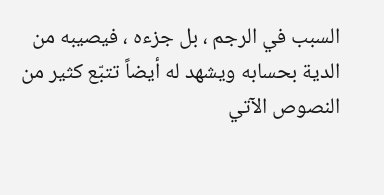السبب في الرجم ، بل جزءه ، فيصيبه من الدية بحسابه ويشهد له أيضاً تتبّع كثير من النصوص الآتي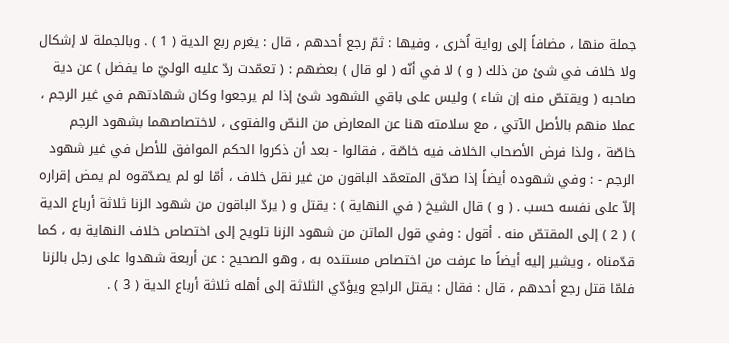جملة منها ، مضافاً إلى رواية اُخرى ، وفيها : ثمّ رجع أحدهم ، قال : يغرم ربع الدية ( 1 ) . وبالجملة لا إشكال ولا خلاف في شئ من ذلك ( و ) لا في أنّه ( لو قال ) بعضهم : ( تعمّدت ردّ عليه الوليّ ما يفضل ) عن دية صاحبه ( ويقتصّ منه إن شاء ) وليس على باقي الشهود شئ إذا لم يرجعوا وكان شهادتهم في غير الرجم ، عملا منهم بالأصل الآتي ، مع سلامته هنا عن المعارض من النصّ والفتوى ، لاختصاصهما بشهود الرجم خاصّة ، ولذا فرض الأصحاب الخلاف فيه خاصّة ، فقالوا - بعد أن ذكروا الحكم الموافق للأصل في غير شهود الرجم - : وفي شهوده أيضاً إذا صدّق المتعمّد الباقون من غير نقل خلاف ، أمّا لو لم يصدّقوه لم يمض إقراره إلاّ على نفسه حسب . ( و ) قال الشيخ ( في النهاية ) : يقتل و ( يردّ الباقون من شهود الزنا ثلاثة أرباع الدية ) ( 2 ) إلى المقتصّ منه . أقول : وفي قول الماتن من شهود الزنا تلويح إلى اختصاص خلاف النهاية به ، كما قدّمناه ، ويشير إليه أيضاً ما عرفت من اختصاص مستنده به ، وهو الصحيح : عن أربعة شهدوا على رجل بالزنا فلمّا قتل رجع أحدهم ، قال : فقال : يقتل الراجع ويؤدّي الثلاثة إلى أهله ثلاثة أرباع الدية ( 3 ) .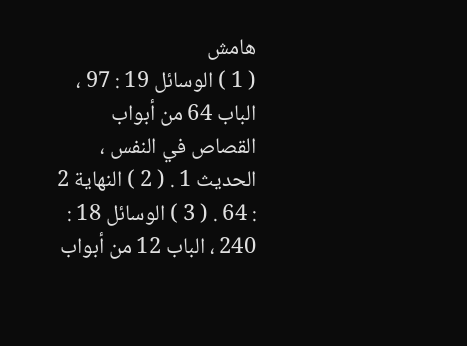هامش
( 1 ) الوسائل 19 : 97 ، الباب 64 من أبواب القصاص في النفس ، الحديث 1 . ( 2 ) النهاية 2 : 64 . ( 3 ) الوسائل 18 : 240 ، الباب 12 من أبواب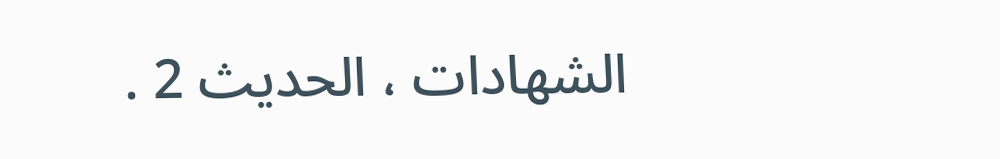الشهادات ، الحديث 2 .